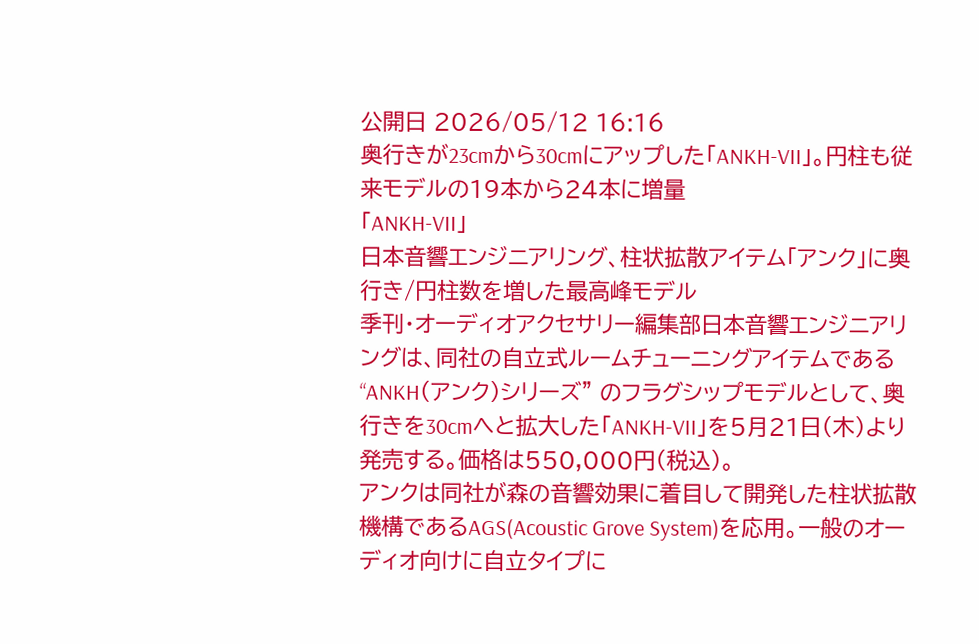公開日 2026/05/12 16:16
奥行きが23cmから30cmにアップした「ANKH-VII」。円柱も従来モデルの19本から24本に増量
「ANKH-VII」
日本音響エンジニアリング、柱状拡散アイテム「アンク」に奥行き/円柱数を増した最高峰モデル
季刊・オーディオアクセサリー編集部日本音響エンジニアリングは、同社の自立式ルームチューニングアイテムである “ANKH(アンク)シリーズ” のフラグシップモデルとして、奥行きを30cmへと拡大した「ANKH-VII」を5月21日(木)より発売する。価格は550,000円(税込)。
アンクは同社が森の音響効果に着目して開発した柱状拡散機構であるAGS(Acoustic Grove System)を応用。一般のオーディオ向けに自立タイプに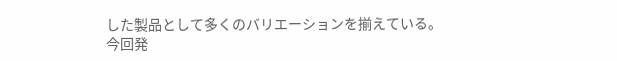した製品として多くのバリエーションを揃えている。
今回発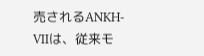売されるANKH-VIIは、従来モ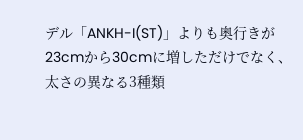デル「ANKH-I(ST)」よりも奥行きが23cmから30cmに増しただけでなく、太さの異なる3種類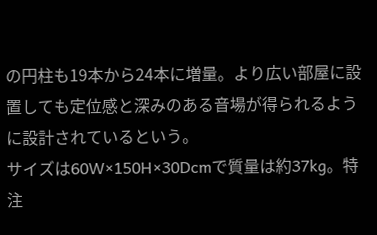の円柱も19本から24本に増量。より広い部屋に設置しても定位感と深みのある音場が得られるように設計されているという。
サイズは60W×150H×30Dcmで質量は約37kg。特注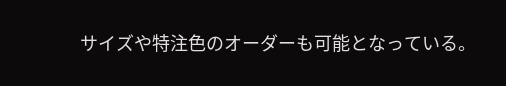サイズや特注色のオーダーも可能となっている。